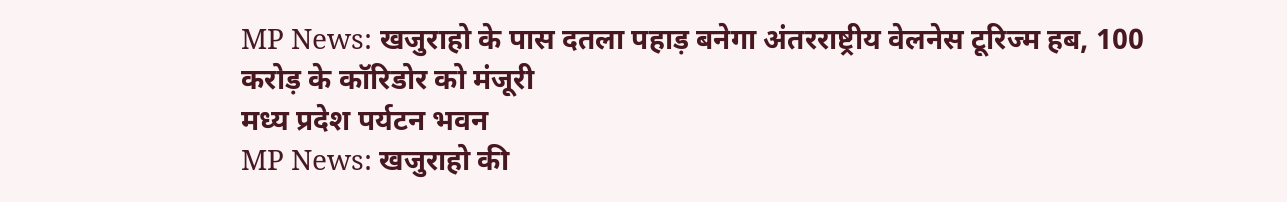MP News: खजुराहो के पास दतला पहाड़ बनेगा अंतरराष्ट्रीय वेलनेस टूरिज्म हब, 100 करोड़ के कॉरिडोर को मंजूरी
मध्य प्रदेश पर्यटन भवन
MP News: खजुराहो की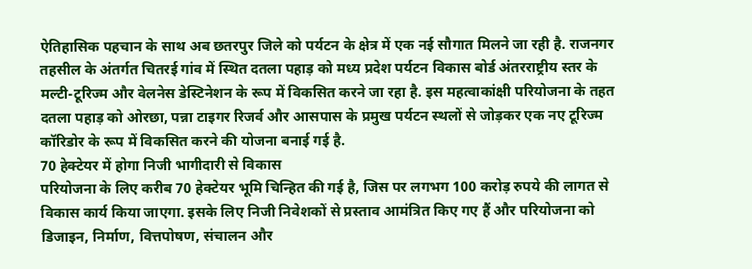ऐतिहासिक पहचान के साथ अब छतरपुर जिले को पर्यटन के क्षेत्र में एक नई सौगात मिलने जा रही है. राजनगर तहसील के अंतर्गत चितरई गांव में स्थित दतला पहाड़ को मध्य प्रदेश पर्यटन विकास बोर्ड अंतरराष्ट्रीय स्तर के मल्टी-टूरिज्म और वेलनेस डेस्टिनेशन के रूप में विकसित करने जा रहा है. इस महत्वाकांक्षी परियोजना के तहत दतला पहाड़ को ओरछा, पन्ना टाइगर रिजर्व और आसपास के प्रमुख पर्यटन स्थलों से जोड़कर एक नए टूरिज्म कॉरिडोर के रूप में विकसित करने की योजना बनाई गई है.
70 हेक्टेयर में होगा निजी भागीदारी से विकास
परियोजना के लिए करीब 70 हेक्टेयर भूमि चिन्हित की गई है, जिस पर लगभग 100 करोड़ रुपये की लागत से विकास कार्य किया जाएगा. इसके लिए निजी निवेशकों से प्रस्ताव आमंत्रित किए गए हैं और परियोजना को डिजाइन, निर्माण, वित्तपोषण, संचालन और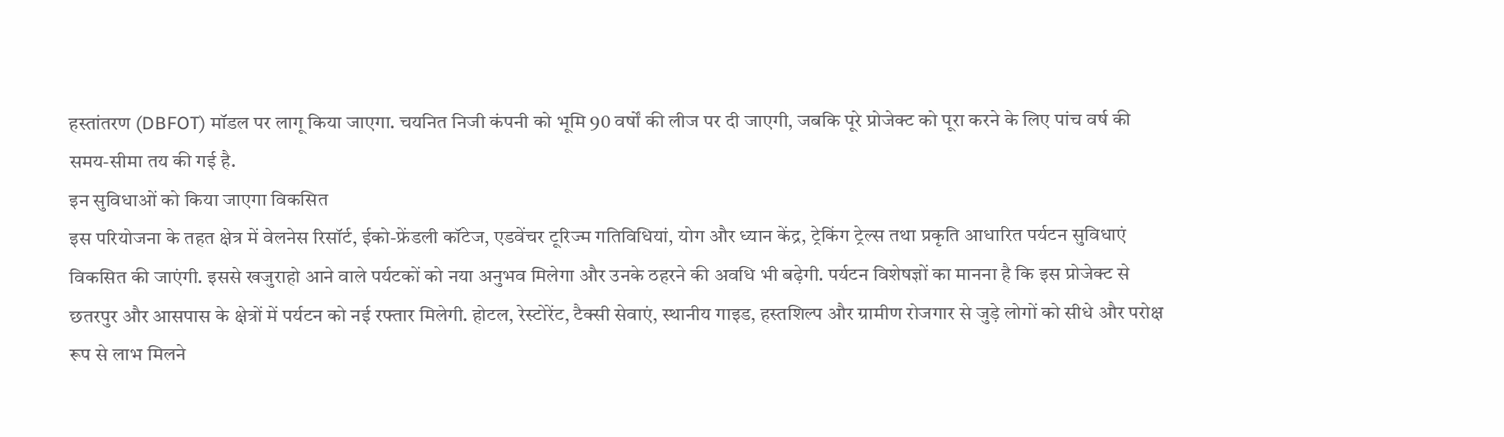हस्तांतरण (DBFOT) मॉडल पर लागू किया जाएगा. चयनित निजी कंपनी को भूमि 90 वर्षों की लीज पर दी जाएगी, जबकि पूरे प्रोजेक्ट को पूरा करने के लिए पांच वर्ष की समय-सीमा तय की गई है.
इन सुविधाओं को किया जाएगा विकसित
इस परियोजना के तहत क्षेत्र में वेलनेस रिसॉर्ट, ईको-फ्रेंडली कॉटेज, एडवेंचर टूरिज्म गतिविधियां, योग और ध्यान केंद्र, ट्रेकिंग ट्रेल्स तथा प्रकृति आधारित पर्यटन सुविधाएं विकसित की जाएंगी. इससे खजुराहो आने वाले पर्यटकों को नया अनुभव मिलेगा और उनके ठहरने की अवधि भी बढ़ेगी. पर्यटन विशेषज्ञों का मानना है कि इस प्रोजेक्ट से छतरपुर और आसपास के क्षेत्रों में पर्यटन को नई रफ्तार मिलेगी. होटल, रेस्टोरेंट, टैक्सी सेवाएं, स्थानीय गाइड, हस्तशिल्प और ग्रामीण रोजगार से जुड़े लोगों को सीधे और परोक्ष रूप से लाभ मिलने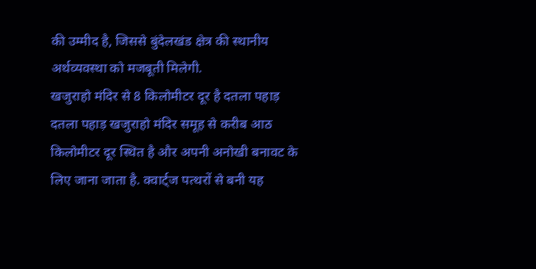की उम्मीद है, जिससे बुंदेलखंड क्षेत्र की स्थानीय अर्थव्यवस्था को मजबूती मिलेगी.
खजुराहो मंदिर से 8 किलोमीटर दूर है दतला पहाड़
दतला पहाड़ खजुराहो मंदिर समूह से करीब आठ किलोमीटर दूर स्थित है और अपनी अनोखी बनावट के लिए जाना जाता है. क्वार्ट्ज पत्थरों से बनी यह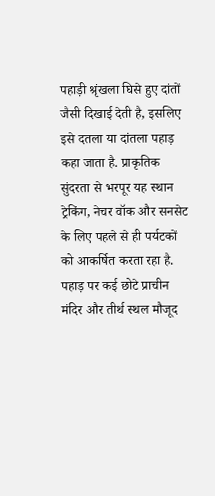पहाड़ी श्रृंखला घिसे हुए दांतों जैसी दिखाई देती है, इसलिए इसे दतला या दांतला पहाड़ कहा जाता है. प्राकृतिक सुंदरता से भरपूर यह स्थान ट्रेकिंग, नेचर वॉक और सनसेट के लिए पहले से ही पर्यटकों को आकर्षित करता रहा है. पहाड़ पर कई छोटे प्राचीन मंदिर और तीर्थ स्थल मौजूद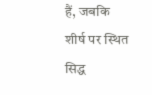हैं, जबकि शीर्ष पर स्थित सिद्ध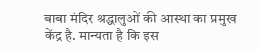बाबा मंदिर श्रद्धालुओं की आस्था का प्रमुख केंद्र है. मान्यता है कि इस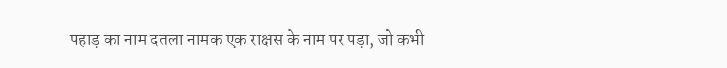पहाड़ का नाम दतला नामक एक राक्षस के नाम पर पड़ा, जो कभी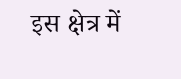इस क्षेत्र में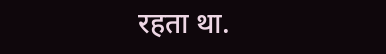रहता था.